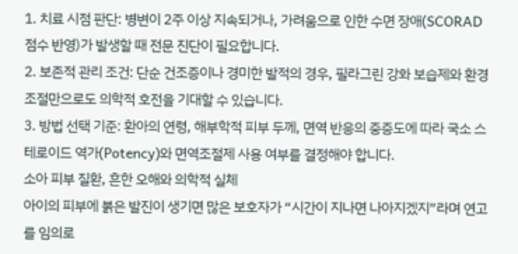1. 치료 시점 판단: 병변이 2주 이상 지속되거나, 가려움으로 인한 수면 장애(SCORAD 점수 반영)가 발생할 때 전문 진단이 필요합니다.
2. 보존적 관리 조건: 단순 건조증이나 경미한 발적의 경우, 필라그린 강화 보습제와 환경 조절만으로도 의학적 호전을 기대할 수 있습니다.
3. 방법 선택 기준: 환아의 연령, 해부학적 피부 두께, 면역 반응의 중증도에 따라 국소 스테로이드 역가(Potency)와 면역조절제 사용 여부를 결정해야 합니다.
소아 피부 질환, 흔한 오해와 의학적 실체
아이의 피부에 붉은 발진이 생기면 많은 보호자가 “시간이 지나면 나아지겠지”라며 연고를 임의로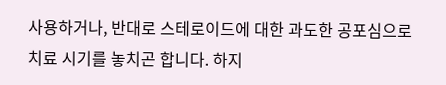사용하거나, 반대로 스테로이드에 대한 과도한 공포심으로 치료 시기를 놓치곤 합니다. 하지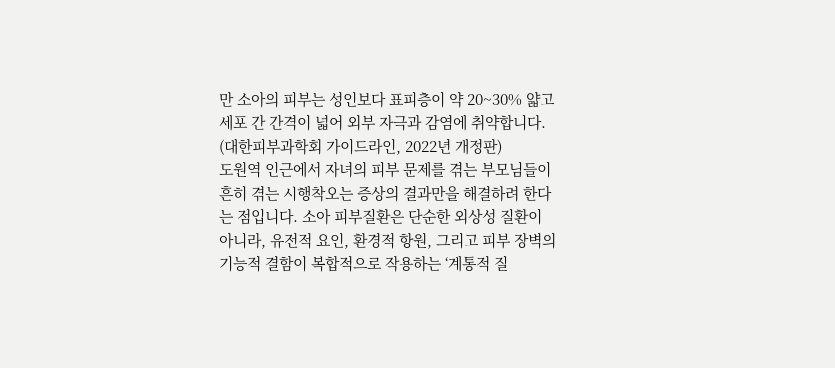만 소아의 피부는 성인보다 표피층이 약 20~30% 얇고 세포 간 간격이 넓어 외부 자극과 감염에 취약합니다. (대한피부과학회 가이드라인, 2022년 개정판)
도원역 인근에서 자녀의 피부 문제를 겪는 부모님들이 흔히 겪는 시행착오는 증상의 결과만을 해결하려 한다는 점입니다. 소아 피부질환은 단순한 외상성 질환이 아니라, 유전적 요인, 환경적 항원, 그리고 피부 장벽의 기능적 결함이 복합적으로 작용하는 ‘계통적 질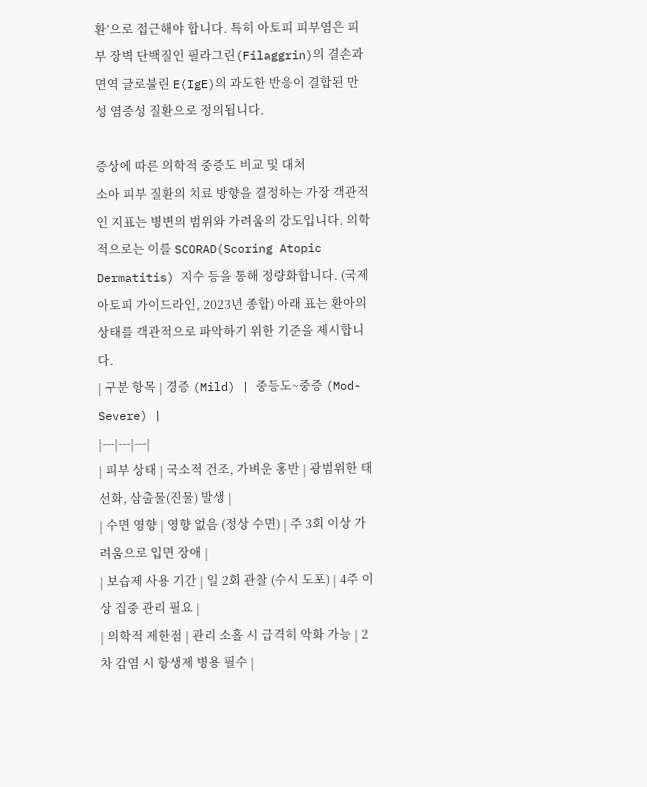환’으로 접근해야 합니다. 특히 아토피 피부염은 피부 장벽 단백질인 필라그린(Filaggrin)의 결손과 면역 글로불린 E(IgE)의 과도한 반응이 결합된 만성 염증성 질환으로 정의됩니다.

증상에 따른 의학적 중증도 비교 및 대처
소아 피부 질환의 치료 방향을 결정하는 가장 객관적인 지표는 병변의 범위와 가려움의 강도입니다. 의학적으로는 이를 SCORAD(Scoring Atopic Dermatitis) 지수 등을 통해 정량화합니다. (국제 아토피 가이드라인, 2023년 종합) 아래 표는 환아의 상태를 객관적으로 파악하기 위한 기준을 제시합니다.
| 구분 항목 | 경증 (Mild) | 중등도~중증 (Mod-Severe) |
|---|---|---|
| 피부 상태 | 국소적 건조, 가벼운 홍반 | 광범위한 태선화, 삼출물(진물) 발생 |
| 수면 영향 | 영향 없음 (정상 수면) | 주 3회 이상 가려움으로 입면 장애 |
| 보습제 사용 기간 | 일 2회 관찰 (수시 도포) | 4주 이상 집중 관리 필요 |
| 의학적 제한점 | 관리 소홀 시 급격히 악화 가능 | 2차 감염 시 항생제 병용 필수 |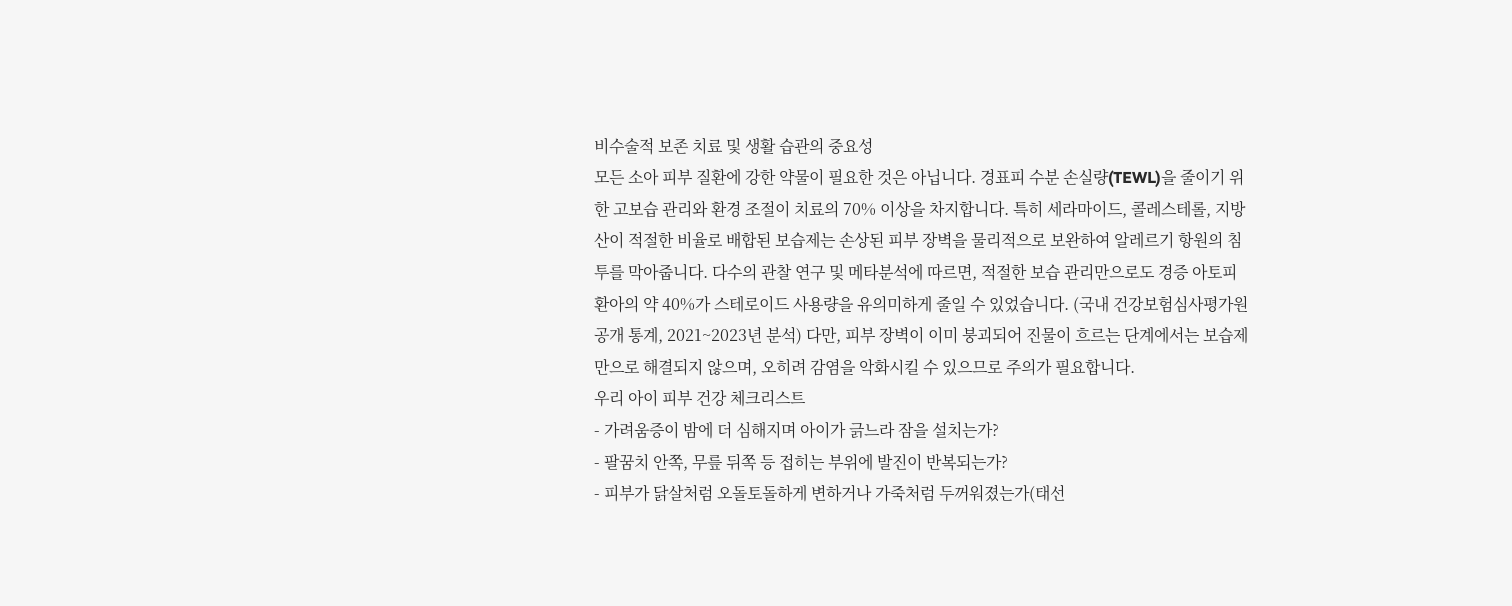비수술적 보존 치료 및 생활 습관의 중요성
모든 소아 피부 질환에 강한 약물이 필요한 것은 아닙니다. 경표피 수분 손실량(TEWL)을 줄이기 위한 고보습 관리와 환경 조절이 치료의 70% 이상을 차지합니다. 특히 세라마이드, 콜레스테롤, 지방산이 적절한 비율로 배합된 보습제는 손상된 피부 장벽을 물리적으로 보완하여 알레르기 항원의 침투를 막아줍니다. 다수의 관찰 연구 및 메타분석에 따르면, 적절한 보습 관리만으로도 경증 아토피 환아의 약 40%가 스테로이드 사용량을 유의미하게 줄일 수 있었습니다. (국내 건강보험심사평가원 공개 통계, 2021~2023년 분석) 다만, 피부 장벽이 이미 붕괴되어 진물이 흐르는 단계에서는 보습제만으로 해결되지 않으며, 오히려 감염을 악화시킬 수 있으므로 주의가 필요합니다.
우리 아이 피부 건강 체크리스트
- 가려움증이 밤에 더 심해지며 아이가 긁느라 잠을 설치는가?
- 팔꿈치 안쪽, 무릎 뒤쪽 등 접히는 부위에 발진이 반복되는가?
- 피부가 닭살처럼 오돌토돌하게 변하거나 가죽처럼 두꺼워졌는가(태선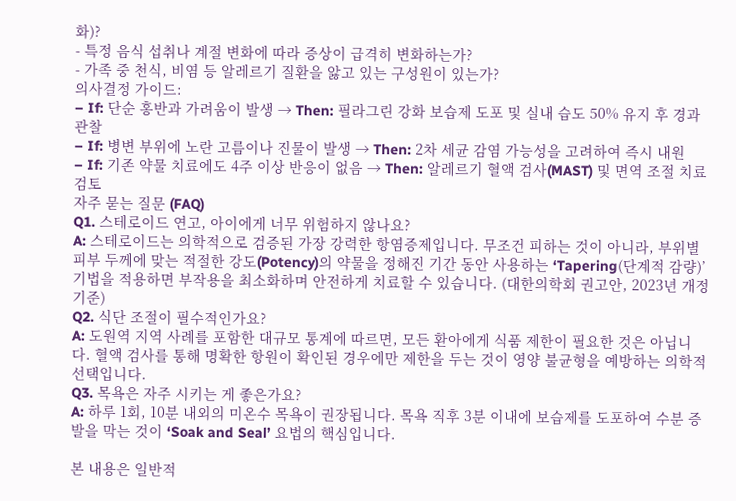화)?
- 특정 음식 섭취나 계절 변화에 따라 증상이 급격히 변화하는가?
- 가족 중 천식, 비염 등 알레르기 질환을 앓고 있는 구성원이 있는가?
의사결정 가이드:
– If: 단순 홍반과 가려움이 발생 → Then: 필라그린 강화 보습제 도포 및 실내 습도 50% 유지 후 경과 관찰
– If: 병변 부위에 노란 고름이나 진물이 발생 → Then: 2차 세균 감염 가능성을 고려하여 즉시 내원
– If: 기존 약물 치료에도 4주 이상 반응이 없음 → Then: 알레르기 혈액 검사(MAST) 및 면역 조절 치료 검토
자주 묻는 질문 (FAQ)
Q1. 스테로이드 연고, 아이에게 너무 위험하지 않나요?
A: 스테로이드는 의학적으로 검증된 가장 강력한 항염증제입니다. 무조건 피하는 것이 아니라, 부위별 피부 두께에 맞는 적절한 강도(Potency)의 약물을 정해진 기간 동안 사용하는 ‘Tapering(단계적 감량)’ 기법을 적용하면 부작용을 최소화하며 안전하게 치료할 수 있습니다. (대한의학회 권고안, 2023년 개정 기준)
Q2. 식단 조절이 필수적인가요?
A: 도원역 지역 사례를 포함한 대규모 통계에 따르면, 모든 환아에게 식품 제한이 필요한 것은 아닙니다. 혈액 검사를 통해 명확한 항원이 확인된 경우에만 제한을 두는 것이 영양 불균형을 예방하는 의학적 선택입니다.
Q3. 목욕은 자주 시키는 게 좋은가요?
A: 하루 1회, 10분 내외의 미온수 목욕이 권장됩니다. 목욕 직후 3분 이내에 보습제를 도포하여 수분 증발을 막는 것이 ‘Soak and Seal’ 요법의 핵심입니다.

본 내용은 일반적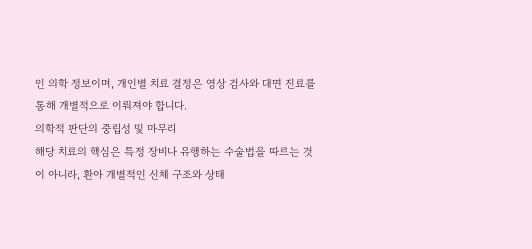인 의학 정보이며, 개인별 치료 결정은 영상 검사와 대면 진료를 통해 개별적으로 이뤄져야 합니다.
의학적 판단의 중립성 및 마무리
해당 치료의 핵심은 특정 장비나 유행하는 수술법을 따르는 것이 아니라, 환아 개별적인 신체 구조와 상태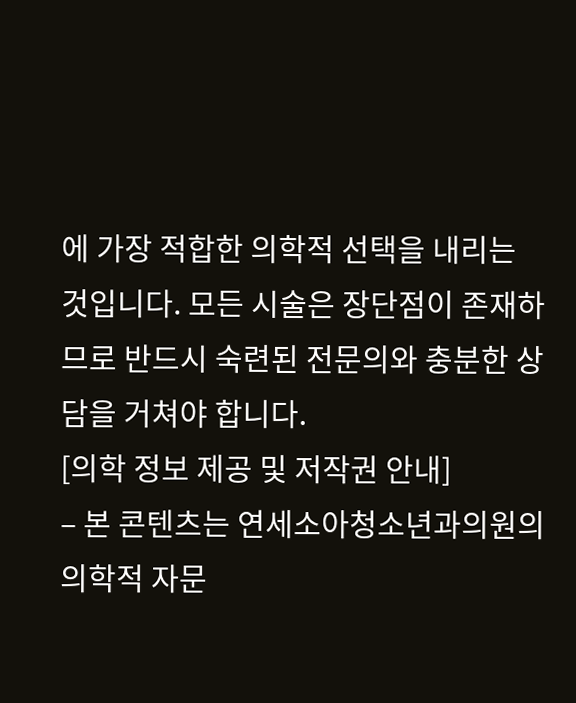에 가장 적합한 의학적 선택을 내리는 것입니다. 모든 시술은 장단점이 존재하므로 반드시 숙련된 전문의와 충분한 상담을 거쳐야 합니다.
[의학 정보 제공 및 저작권 안내]
– 본 콘텐츠는 연세소아청소년과의원의 의학적 자문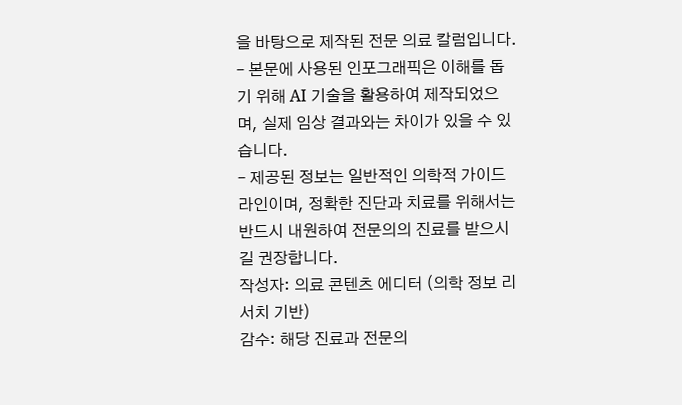을 바탕으로 제작된 전문 의료 칼럼입니다.
– 본문에 사용된 인포그래픽은 이해를 돕기 위해 AI 기술을 활용하여 제작되었으며, 실제 임상 결과와는 차이가 있을 수 있습니다.
– 제공된 정보는 일반적인 의학적 가이드라인이며, 정확한 진단과 치료를 위해서는 반드시 내원하여 전문의의 진료를 받으시길 권장합니다.
작성자: 의료 콘텐츠 에디터 (의학 정보 리서치 기반)
감수: 해당 진료과 전문의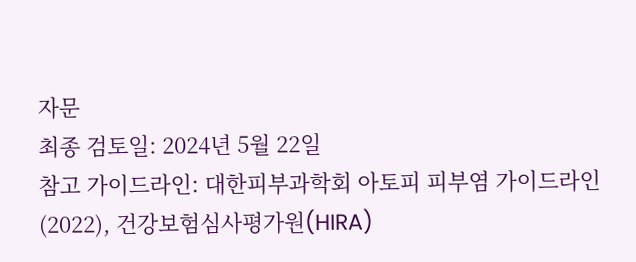자문
최종 검토일: 2024년 5월 22일
참고 가이드라인: 대한피부과학회 아토피 피부염 가이드라인 (2022), 건강보험심사평가원(HIRA)